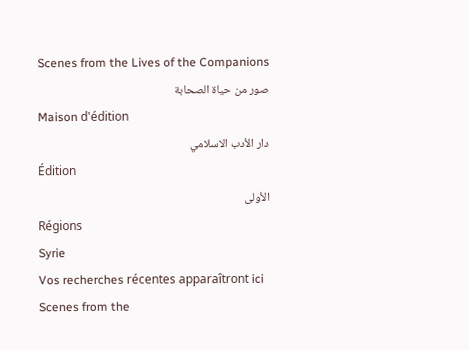Scenes from the Lives of the Companions
صور من حياة الصحابة
Maison d'édition
دار الأدب الاسلامي
Édition
الأولى
Régions
Syrie
Vos recherches récentes apparaîtront ici
Scenes from the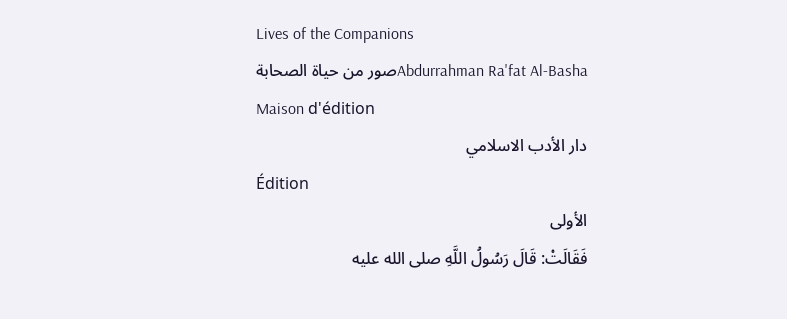Lives of the Companions
Abdurrahman Ra'fat Al-Bashaصور من حياة الصحابة
Maison d'édition
دار الأدب الاسلامي
Édition
الأولى
فَقَالَتْ: قَالَ رَسُولُ اللَّهِ صلى الله عليه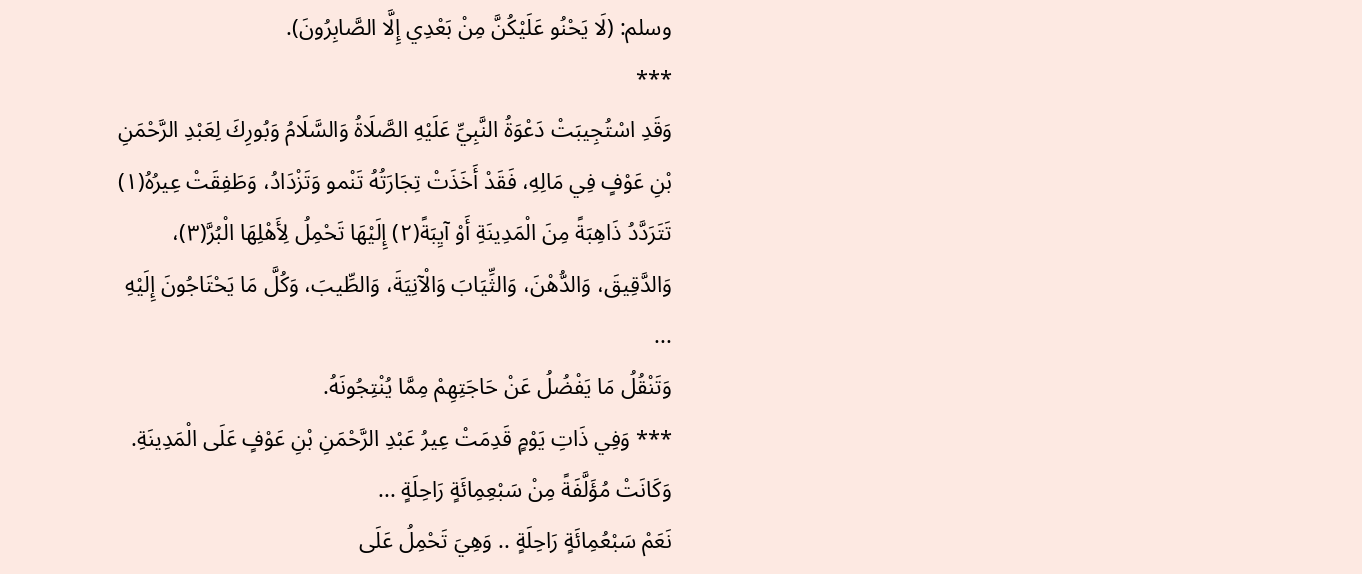وسلم: (لَا يَحْنُو عَلَيْكُنَّ مِنْ بَعْدِي إِلَّا الصَّابِرُونَ).
***
وَقَدِ اسْتُجِيبَتْ دَعْوَةُ النَّبِيِّ عَلَيْهِ الصَّلَاةُ وَالسَّلَامُ وَبُورِكَ لِعَبْدِ الرَّحْمَنِ بْنِ عَوْفٍ فِي مَالِهِ، فَقَدْ أَخَذَتْ تِجَارَتُهُ تَنْمو وَتَزْدَادُ، وَطَفِقَتْ عِيرُهُ(١) تَتَرَدَّدُ ذَاهِبَةً مِنَ الْمَدِينَةِ أَوْ آيِبَةً(٢) إِلَيْهَا تَحْمِلُ لِأَهْلِهَا الْبُرَّ(٣)، وَالدَّقِيقَ، وَالدُّهْنَ، وَالثِّيَابَ وَالْآنِيَةَ، وَالطِّيبَ، وَكُلَّ مَا يَحْتَاجُونَ إِلَيْهِ ...
وَتَنْقُلُ مَا يَفْضُلُ عَنْ حَاجَتِهِمْ مِمَّا يُنْتِجُونَهُ.
*** وَفِي ذَاتِ يَوْمٍ قَدِمَتْ عِيرُ عَبْدِ الرَّحْمَنِ بْنِ عَوْفٍ عَلَى الْمَدِينَةِ. وَكَانَتْ مُؤَلَّفَةً مِنْ سَبْعِمِائَةٍ رَاحِلَةٍ ...
نَعَمْ سَبْعُمِائَةٍ رَاحِلَةٍ .. وَهِيَ تَحْمِلُ عَلَى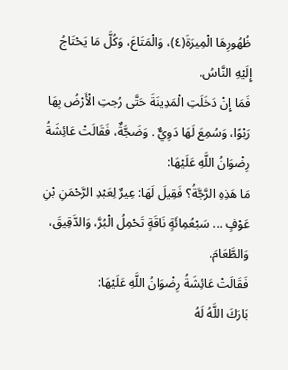ظُهُورِهَا الْمِيرَةَ(٤)، وَالْمَتَاعَ، وَكُلَّ مَا يَحْتَاجُ إِلَيْهِ النَّاسُ.
فَمَا إِنْ دَخَلَتِ الْمَدِينَةَ حَتَّى رُجتِ الْأَرْضُ بِهَا رَبْوًا، وَسُمِعَ لَهَا دَوِيٌّ . وَضَجَّةٌ، فَقَالَتْ عَائِشَةُ رِضْوَانُ اللَّهِ عَلَيْهَا:
مَا هَذِهِ الرَّجَّةُ؟ فَقِيلَ لَهَا: عِيرٌ لِعَبْدِ الرَّحْمَنِ بْنِ عَوْفٍ ... سَبْعُمِائَةٍ نَاقَةٍ تَحْمِلُ الْبُرَّ، وَالدَّقِيقَ، وَالطَّعَامَ.
فَقَالَتْ عَائِشَةُ رِضْوَانُ اللَّهِ عَلَيْهَا:
بَارَكَ اللَّهُ لَهُ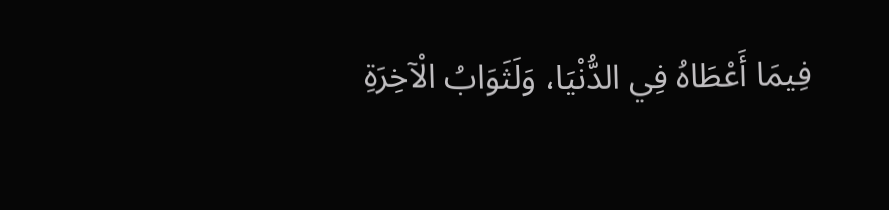فِيمَا أَعْطَاهُ فِي الدُّنْيَا، وَلَثَوَابُ الْآخِرَةِ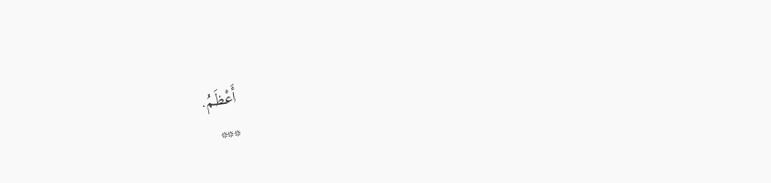أَعْظَمُ.
***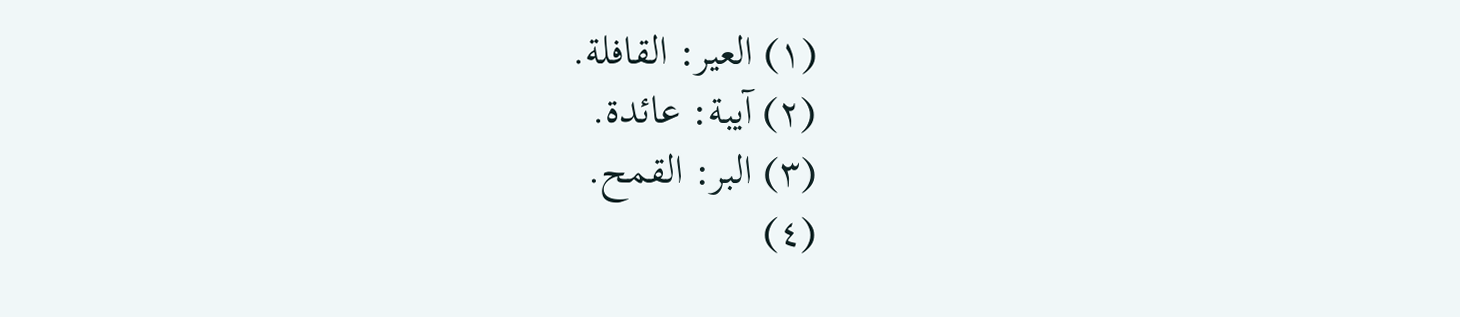(١) العير: القافلة.
(٢) آيبة: عائدة.
(٣) البر: القمح.
(٤)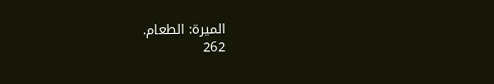الميرة: الطعام.
262